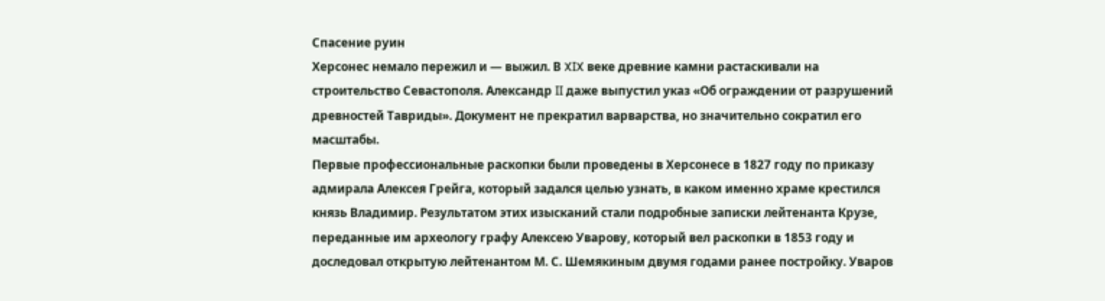Спасение руин
Херсонес немало пережил и — выжил. В XIX веке древние камни растаскивали на строительство Севастополя. Александр II даже выпустил указ «Об ограждении от разрушений древностей Тавриды». Документ не прекратил варварства, но значительно сократил его масштабы.
Первые профессиональные раскопки были проведены в Херсонесе в 1827 году по приказу адмирала Алексея Грейга, который задался целью узнать, в каком именно храме крестился князь Владимир. Результатом этих изысканий стали подробные записки лейтенанта Крузе, переданные им археологу графу Алексею Уварову, который вел раскопки в 1853 году и доследовал открытую лейтенантом М. С. Шемякиным двумя годами ранее постройку. Уваров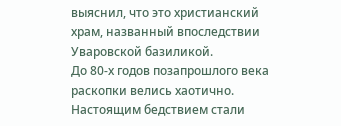выяснил, что это христианский храм, названный впоследствии Уваровской базиликой.
До 80‑х годов позапрошлого века раскопки велись хаотично. Настоящим бедствием стали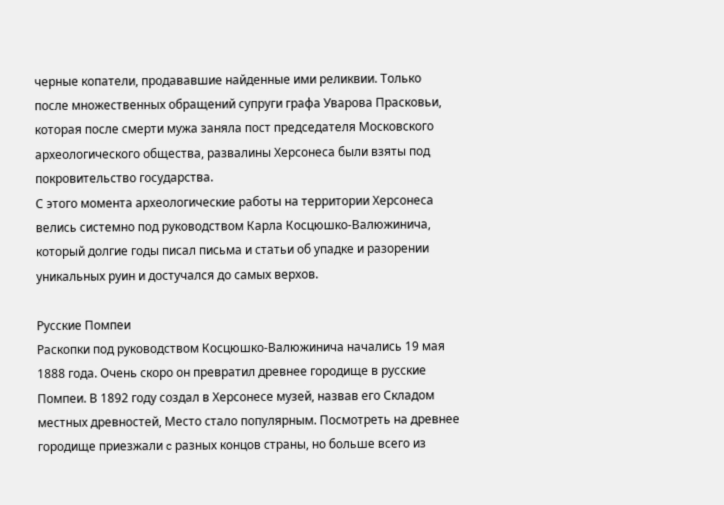черные копатели, продававшие найденные ими реликвии. Только после множественных обращений супруги графа Уварова Прасковьи, которая после смерти мужа заняла пост председателя Московского археологического общества, развалины Херсонеса были взяты под покровительство государства.
С этого момента археологические работы на территории Херсонеса велись системно под руководством Карла Косцюшко-Валюжинича, который долгие годы писал письма и статьи об упадке и разорении уникальных руин и достучался до самых верхов.

Русские Помпеи
Раскопки под руководством Косцюшко-Валюжинича начались 19 мая 1888 года. Очень скоро он превратил древнее городище в русские Помпеи. В 1892 году создал в Херсонесе музей, назвав его Складом местных древностей, Место стало популярным. Посмотреть на древнее городище приезжали c разных концов страны, но больше всего из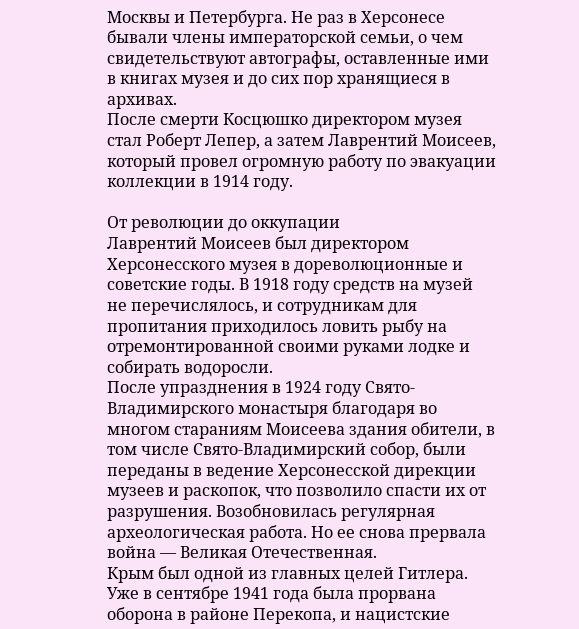Москвы и Петербурга. Не раз в Херсонесе бывали члены императорской семьи, о чем свидетельствуют автографы, оставленные ими в книгах музея и до сих пор хранящиеся в архивах.
После смерти Косцюшко директором музея стал Роберт Лепер, а затем Лаврентий Моисеев, который провел огромную работу по эвакуации коллекции в 1914 году.

От революции до оккупации
Лаврентий Моисеев был директором Херсонесского музея в дореволюционные и советские годы. В 1918 году средств на музей не перечислялось, и сотрудникам для пропитания приходилось ловить рыбу на отремонтированной своими руками лодке и собирать водоросли.
После упразднения в 1924 году Свято-Владимирского монастыря благодаря во многом стараниям Моисеева здания обители, в том числе Свято-Владимирский собор, были переданы в ведение Херсонесской дирекции музеев и раскопок, что позволило спасти их от разрушения. Возобновилась регулярная археологическая работа. Но ее снова прервала война — Великая Отечественная.
Крым был одной из главных целей Гитлера. Уже в сентябре 1941 года была прорвана оборона в районе Перекопа, и нацистские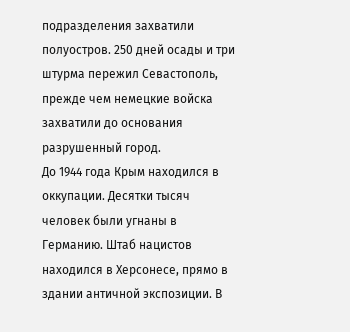подразделения захватили полуостров. 250 дней осады и три штурма пережил Севастополь, прежде чем немецкие войска захватили до основания разрушенный город.
До 1944 года Крым находился в оккупации. Десятки тысяч человек были угнаны в Германию. Штаб нацистов находился в Херсонесе, прямо в здании античной экспозиции. В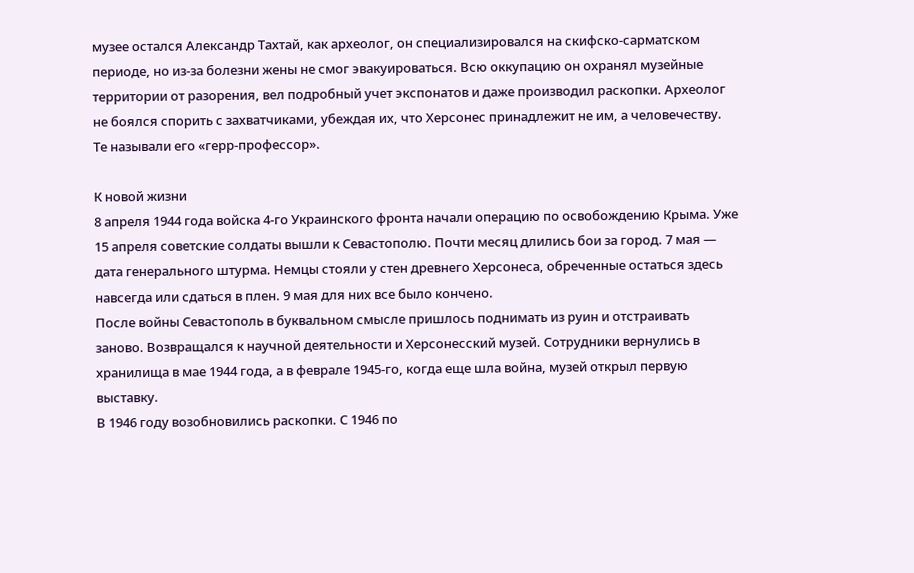музее остался Александр Тахтай, как археолог, он специализировался на скифско-сарматском периоде, но из-за болезни жены не смог эвакуироваться. Всю оккупацию он охранял музейные территории от разорения, вел подробный учет экспонатов и даже производил раскопки. Археолог не боялся спорить с захватчиками, убеждая их, что Херсонес принадлежит не им, а человечеству. Те называли его «герр-профессор».

К новой жизни
8 апреля 1944 года войска 4‑го Украинского фронта начали операцию по освобождению Крыма. Уже 15 апреля советские солдаты вышли к Севастополю. Почти месяц длились бои за город. 7 мая — дата генерального штурма. Немцы стояли у стен древнего Херсонеса, обреченные остаться здесь навсегда или сдаться в плен. 9 мая для них все было кончено.
После войны Севастополь в буквальном смысле пришлось поднимать из руин и отстраивать заново. Возвращался к научной деятельности и Херсонесский музей. Сотрудники вернулись в хранилища в мае 1944 года, а в феврале 1945‑го, когда еще шла война, музей открыл первую выставку.
В 1946 году возобновились раскопки. С 1946 по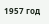1957 год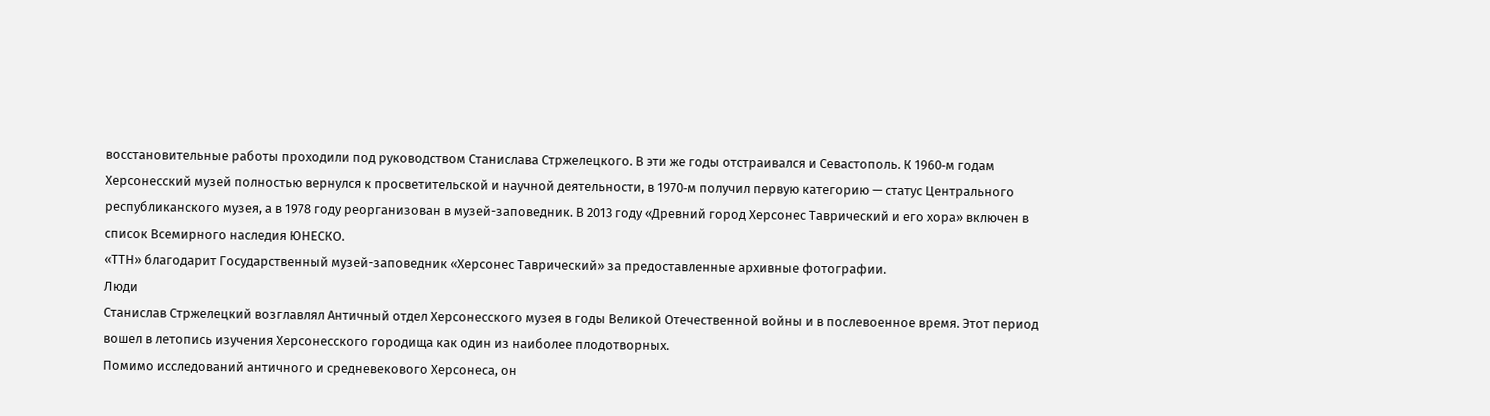восстановительные работы проходили под руководством Станислава Стржелецкого. В эти же годы отстраивался и Севастополь. К 1960‑м годам Херсонесский музей полностью вернулся к просветительской и научной деятельности, в 1970‑м получил первую категорию — статус Центрального республиканского музея, а в 1978 году реорганизован в музей-заповедник. В 2013 году «Древний город Херсонес Таврический и его хора» включен в список Всемирного наследия ЮНЕСКО.
«ТТН» благодарит Государственный музей-заповедник «Херсонес Таврический» за предоставленные архивные фотографии.
Люди
Станислав Стржелецкий возглавлял Античный отдел Херсонесского музея в годы Великой Отечественной войны и в послевоенное время. Этот период вошел в летопись изучения Херсонесского городища как один из наиболее плодотворных.
Помимо исследований античного и средневекового Херсонеса, он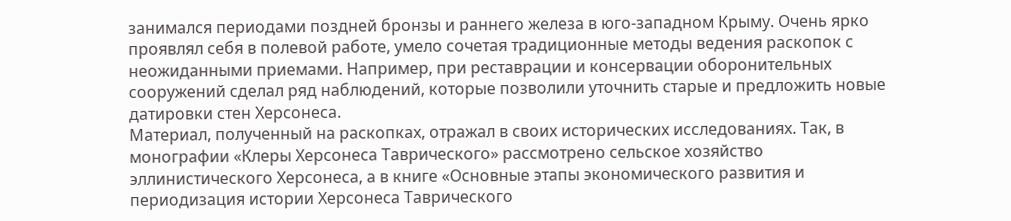занимался периодами поздней бронзы и раннего железа в юго-западном Крыму. Очень ярко проявлял себя в полевой работе, умело сочетая традиционные методы ведения раскопок с неожиданными приемами. Например, при реставрации и консервации оборонительных сооружений сделал ряд наблюдений, которые позволили уточнить старые и предложить новые датировки стен Херсонеса.
Материал, полученный на раскопках, отражал в своих исторических исследованиях. Так, в монографии «Клеры Херсонеса Таврического» рассмотрено сельское хозяйство эллинистического Херсонеса, а в книге «Основные этапы экономического развития и периодизация истории Херсонеса Таврического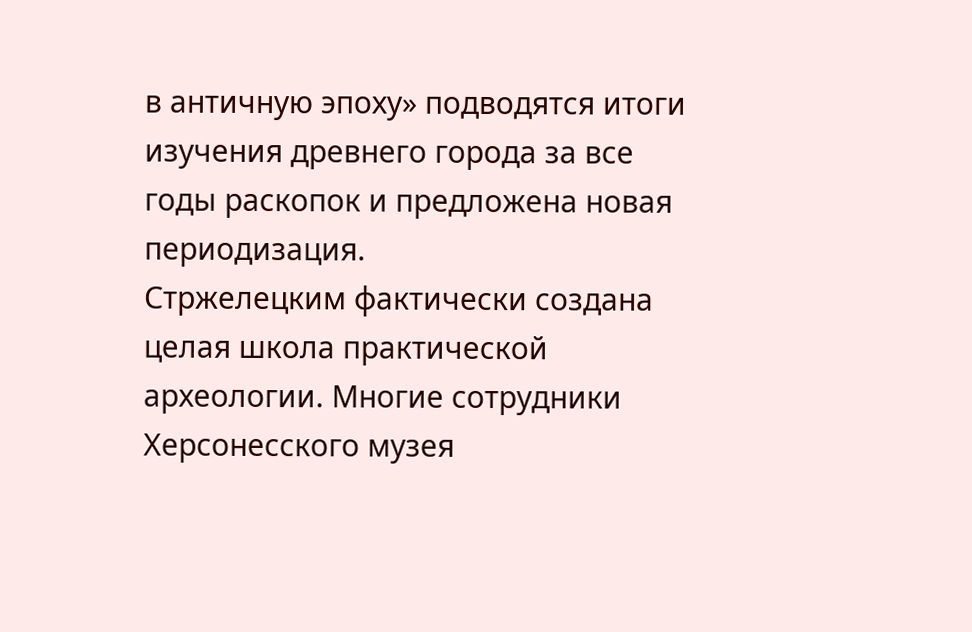в античную эпоху» подводятся итоги изучения древнего города за все годы раскопок и предложена новая периодизация.
Стржелецким фактически создана целая школа практической археологии. Многие сотрудники Херсонесского музея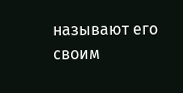называют его своим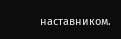наставником.